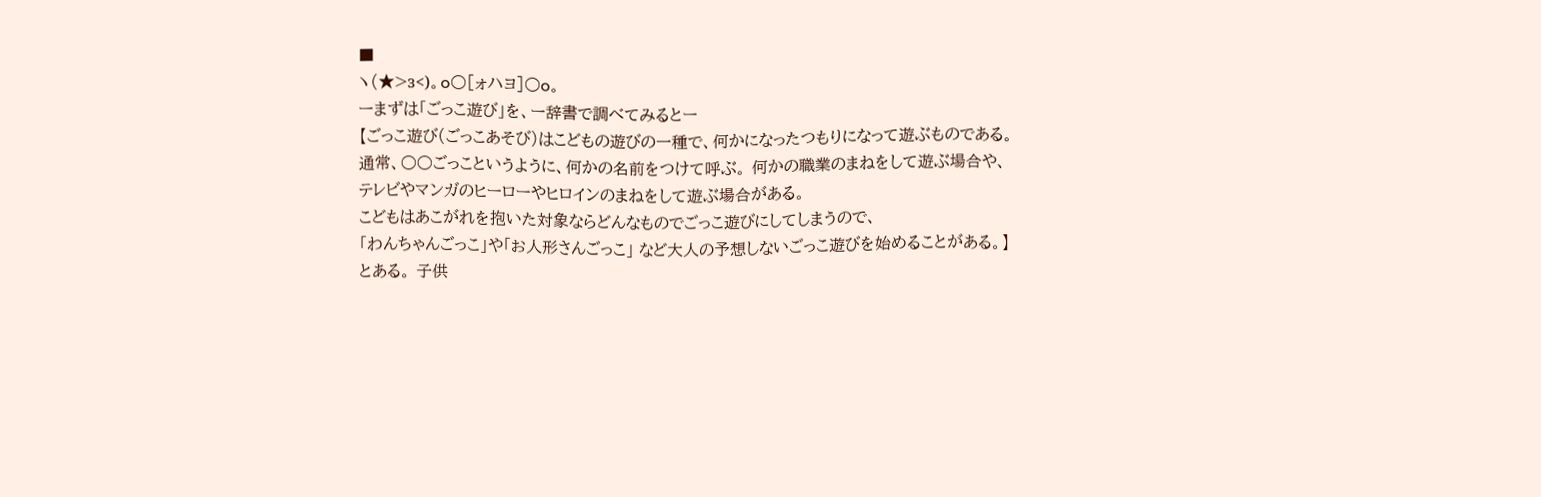■
ヽ(★>з<)。o○[ォハヨ]○o。
ーまずは「ごっこ遊び」を、ー辞書で調べてみるとー
【ごっこ遊び(ごっこあそび)はこどもの遊びの一種で、何かになったつもりになって遊ぶものである。
通常、○○ごっこというように、何かの名前をつけて呼ぶ。 何かの職業のまねをして遊ぶ場合や、
テレビやマンガのヒーローやヒロインのまねをして遊ぶ場合がある。
こどもはあこがれを抱いた対象ならどんなものでごっこ遊びにしてしまうので、
「わんちゃんごっこ」や「お人形さんごっこ」 など大人の予想しないごっこ遊びを始めることがある。】
とある。 子供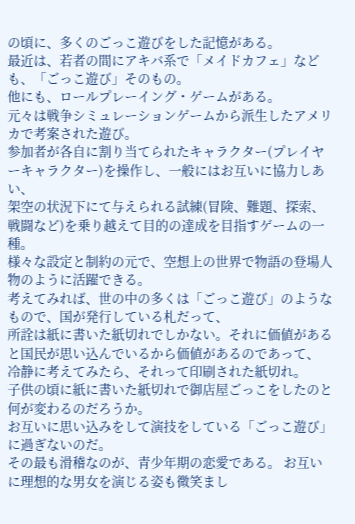の頃に、多くのごっこ遊びをした記憶がある。
最近は、若者の間にアキバ系で「メイドカフェ」なども、「ごっこ遊び」そのもの。
他にも、ロールプレーイング・ゲームがある。
元々は戦争シミュレーションゲームから派生したアメリカで考案された遊び。
参加者が各自に割り当てられたキャラクター(プレイヤーキャラクター)を操作し、一般にはお互いに協力しあい、
架空の状況下にて与えられる試練(冒険、難題、探索、戦闘など)を乗り越えて目的の達成を目指すゲームの一種。
様々な設定と制約の元で、空想上の世界で物語の登場人物のように活躍できる。
考えてみれば、世の中の多くは「ごっこ遊び」のようなもので、国が発行している札だって、
所詮は紙に書いた紙切れでしかない。それに価値があると国民が思い込んでいるから価値があるのであって、
冷静に考えてみたら、それって印刷された紙切れ。
子供の頃に紙に書いた紙切れで御店屋ごっこをしたのと何が変わるのだろうか。
お互いに思い込みをして演技をしている「ごっこ遊び」に過ぎないのだ。
その最も滑稽なのが、青少年期の恋愛である。 お互いに理想的な男女を演じる姿も微笑まし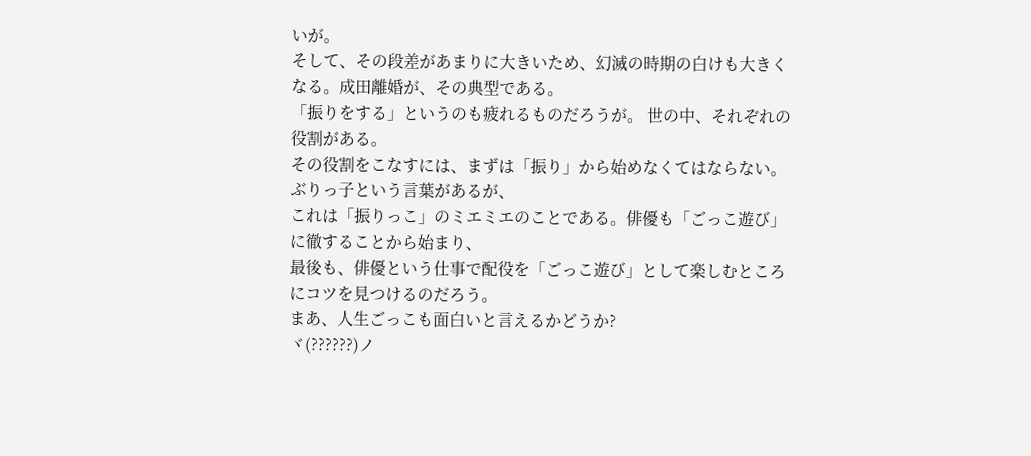いが。
そして、その段差があまりに大きいため、幻滅の時期の白けも大きくなる。成田離婚が、その典型である。
「振りをする」というのも疲れるものだろうが。 世の中、それぞれの役割がある。
その役割をこなすには、まずは「振り」から始めなくてはならない。ぶりっ子という言葉があるが、
これは「振りっこ」のミエミエのことである。俳優も「ごっこ遊び」に徹することから始まり、
最後も、俳優という仕事で配役を「ごっこ遊び」として楽しむところにコツを見つけるのだろう。
まあ、人生ごっこも面白いと言えるかどうか?
ヾ(??????)ノ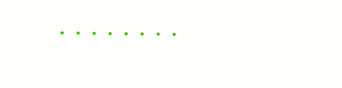・・・・・・・・